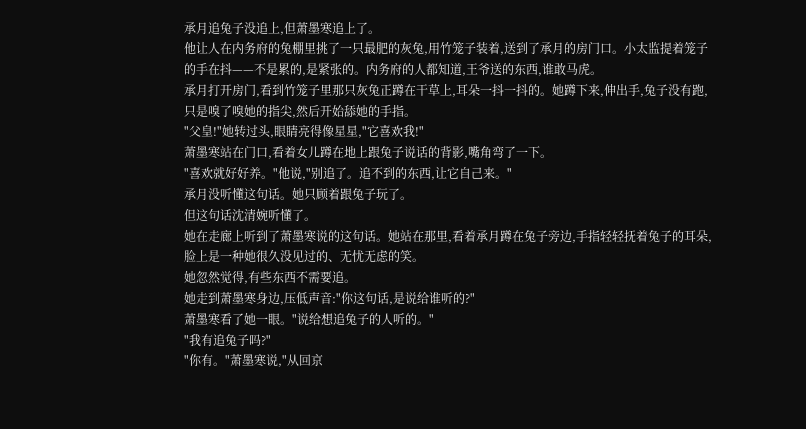承月追兔子没追上,但萧墨寒追上了。
他让人在内务府的兔棚里挑了一只最肥的灰兔,用竹笼子装着,送到了承月的房门口。小太监提着笼子的手在抖——不是累的,是紧张的。内务府的人都知道,王爷送的东西,谁敢马虎。
承月打开房门,看到竹笼子里那只灰兔正蹲在干草上,耳朵一抖一抖的。她蹲下来,伸出手,兔子没有跑,只是嗅了嗅她的指尖,然后开始舔她的手指。
"父皇!"她转过头,眼睛亮得像星星,"它喜欢我!"
萧墨寒站在门口,看着女儿蹲在地上跟兔子说话的背影,嘴角弯了一下。
"喜欢就好好养。"他说,"别追了。追不到的东西,让它自己来。"
承月没听懂这句话。她只顾着跟兔子玩了。
但这句话沈清婉听懂了。
她在走廊上听到了萧墨寒说的这句话。她站在那里,看着承月蹲在兔子旁边,手指轻轻抚着兔子的耳朵,脸上是一种她很久没见过的、无忧无虑的笑。
她忽然觉得,有些东西不需要追。
她走到萧墨寒身边,压低声音:"你这句话,是说给谁听的?"
萧墨寒看了她一眼。"说给想追兔子的人听的。"
"我有追兔子吗?"
"你有。"萧墨寒说,"从回京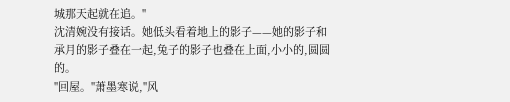城那天起就在追。"
沈清婉没有接话。她低头看着地上的影子——她的影子和承月的影子叠在一起,兔子的影子也叠在上面,小小的,圆圆的。
"回屋。"萧墨寒说,"风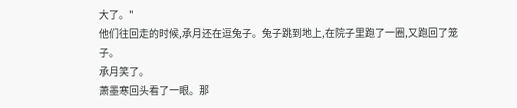大了。"
他们往回走的时候,承月还在逗兔子。兔子跳到地上,在院子里跑了一圈,又跑回了笼子。
承月笑了。
萧墨寒回头看了一眼。那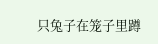只兔子在笼子里蹲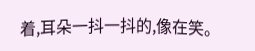着,耳朵一抖一抖的,像在笑。